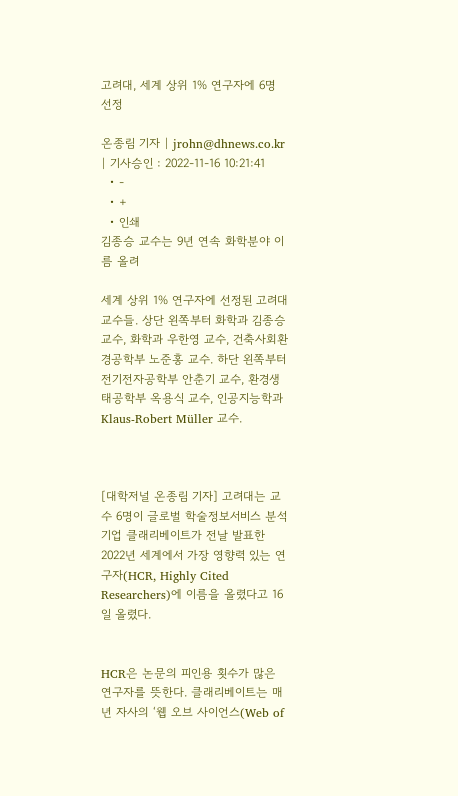고려대, 세계 상위 1% 연구자에 6명 선정

온종림 기자 | jrohn@dhnews.co.kr | 기사승인 : 2022-11-16 10:21:41
  • -
  • +
  • 인쇄
김종승 교수는 9년 연속 화학분야 이름 올려

세계 상위 1% 연구자에 선정된 고려대 교수들. 상단 왼쪽부터 화학과 김종승 교수, 화학과 우한영 교수, 건축사회환경공학부 노준홍 교수. 하단 왼쪽부터 전기전자공학부 안춘기 교수, 환경생태공학부 옥용식 교수, 인공지능학과 Klaus-Robert Müller 교수.



[대학저널 온종림 기자] 고려대는 교수 6명이 글로벌 학술정보서비스 분석기업 클래리베이트가 전날 발표한 2022년 세계에서 가장 영향력 있는 연구자(HCR, Highly Cited Researchers)에 이름을 올렸다고 16일 올렸다.


HCR은 논문의 피인용 횟수가 많은 연구자를 뜻한다. 클래리베이트는 매년 자사의 ‘웹 오브 사이언스(Web of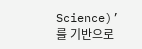Science)’를 기반으로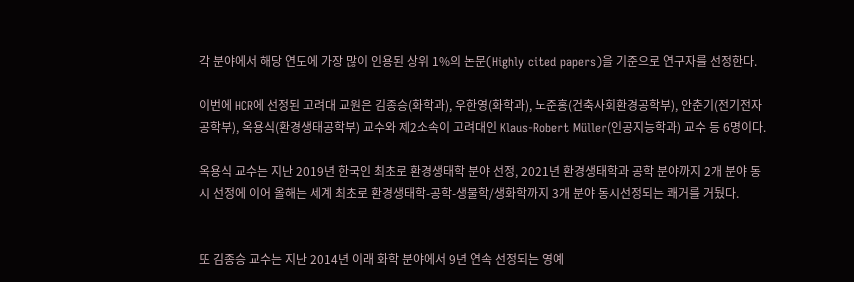각 분야에서 해당 연도에 가장 많이 인용된 상위 1%의 논문(Highly cited papers)을 기준으로 연구자를 선정한다.

이번에 HCR에 선정된 고려대 교원은 김종승(화학과), 우한영(화학과), 노준홍(건축사회환경공학부), 안춘기(전기전자공학부), 옥용식(환경생태공학부) 교수와 제2소속이 고려대인 Klaus-Robert Müller(인공지능학과) 교수 등 6명이다.

옥용식 교수는 지난 2019년 한국인 최초로 환경생태학 분야 선정, 2021년 환경생태학과 공학 분야까지 2개 분야 동시 선정에 이어 올해는 세계 최초로 환경생태학-공학-생물학/생화학까지 3개 분야 동시선정되는 쾌거를 거뒀다.


또 김종승 교수는 지난 2014년 이래 화학 분야에서 9년 연속 선정되는 영예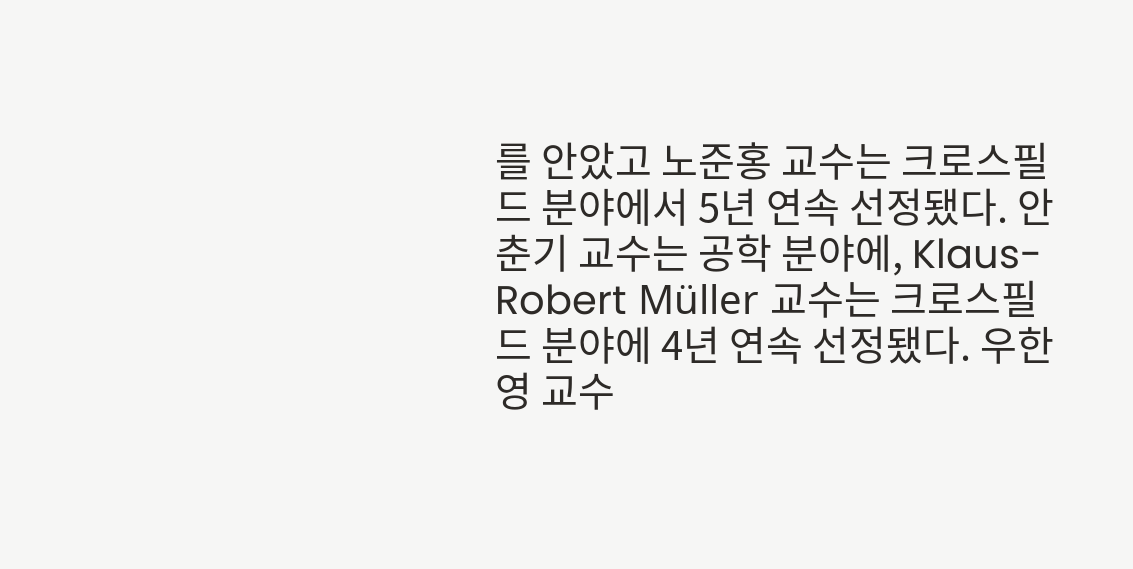를 안았고 노준홍 교수는 크로스필드 분야에서 5년 연속 선정됐다. 안춘기 교수는 공학 분야에, Klaus-Robert Müller 교수는 크로스필드 분야에 4년 연속 선정됐다. 우한영 교수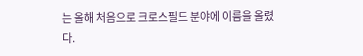는 올해 처음으로 크로스필드 분야에 이름을 올렸다.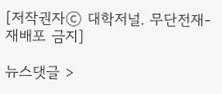[저작권자ⓒ 대학저널. 무단전재-재배포 금지]

뉴스댓글 >